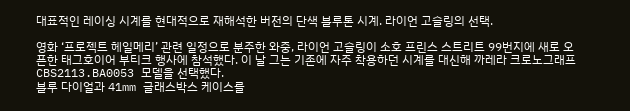대표적인 레이싱 시계를 현대적으로 재해석한 버전의 단색 블루톤 시계. 라이언 고슬링의 선택.

영화 ‘프로젝트 헤일메리’ 관련 일정으로 분주한 와중, 라이언 고슬링이 소호 프린스 스트리트 99번지에 새로 오픈한 태그호이어 부티크 행사에 참석했다. 이 날 그는 기존에 자주 착용하던 시계를 대신해 까레라 크로노그래프 CBS2113.BA0053 모델을 선택했다.
블루 다이얼과 41mm 글래스박스 케이스를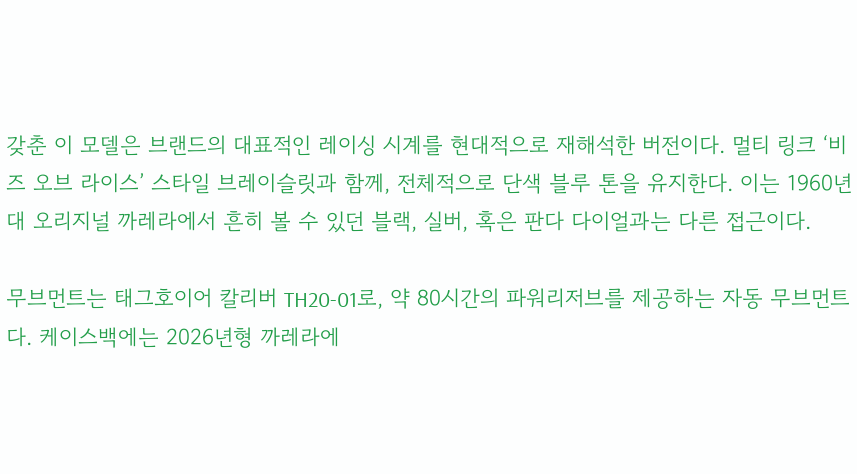갖춘 이 모델은 브랜드의 대표적인 레이싱 시계를 현대적으로 재해석한 버전이다. 멀티 링크 ‘비즈 오브 라이스’ 스타일 브레이슬릿과 함께, 전체적으로 단색 블루 톤을 유지한다. 이는 1960년대 오리지널 까레라에서 흔히 볼 수 있던 블랙, 실버, 혹은 판다 다이얼과는 다른 접근이다.

무브먼트는 태그호이어 칼리버 TH20-01로, 약 80시간의 파워리저브를 제공하는 자동 무브먼트다. 케이스백에는 2026년형 까레라에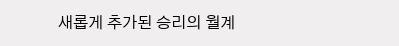새롭게 추가된 승리의 월계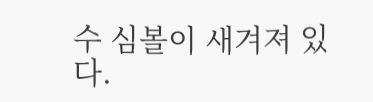수 심볼이 새겨져 있다.